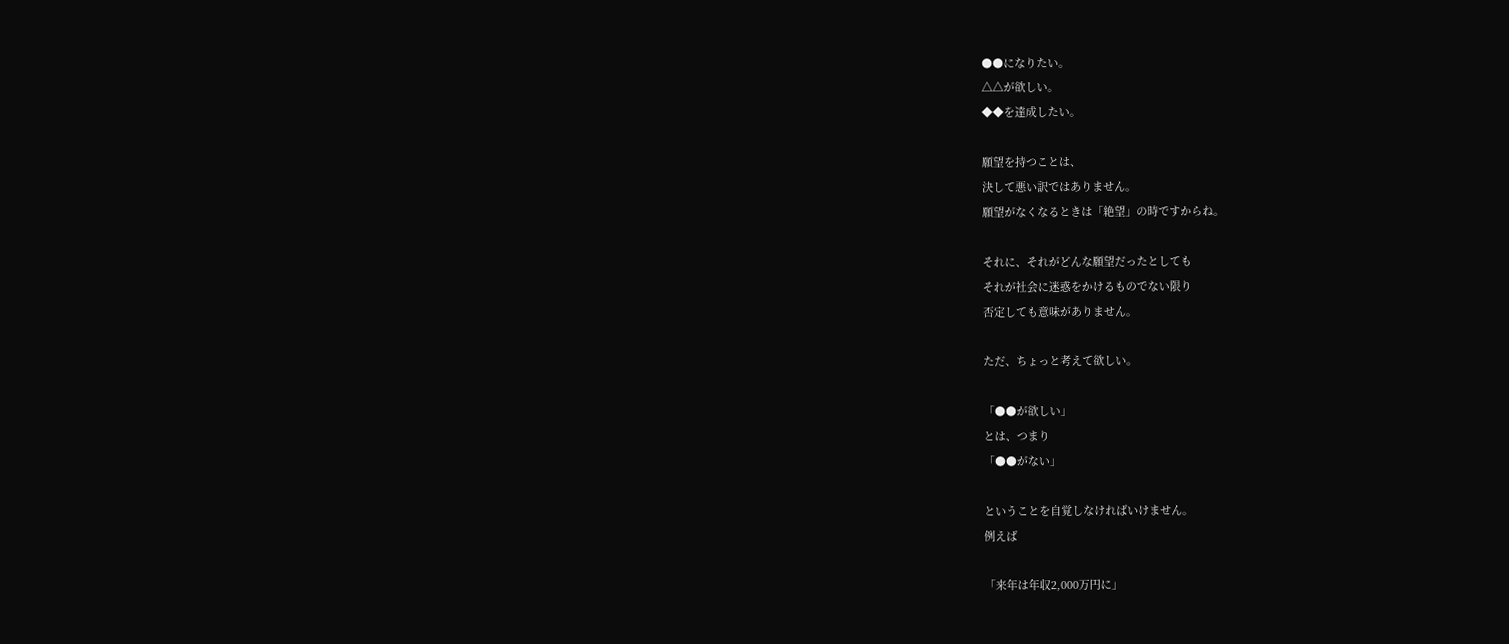●●になりたい。
△△が欲しい。
◆◆を達成したい。

願望を持つことは、
決して悪い訳ではありません。
願望がなくなるときは「絶望」の時ですからね。

それに、それがどんな願望だったとしても
それが社会に迷惑をかけるものでない限り
否定しても意味がありません。

ただ、ちょっと考えて欲しい。

「●●が欲しい」
とは、つまり
「●●がない」

ということを自覚しなければいけません。
例えば

「来年は年収2,000万円に」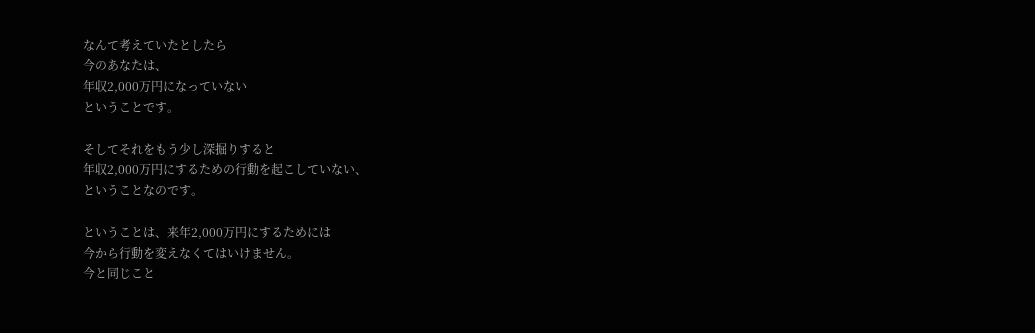なんて考えていたとしたら
今のあなたは、
年収2,000万円になっていない
ということです。

そしてそれをもう少し深掘りすると
年収2,000万円にするための行動を起こしていない、
ということなのです。

ということは、来年2,000万円にするためには
今から行動を変えなくてはいけません。
今と同じこと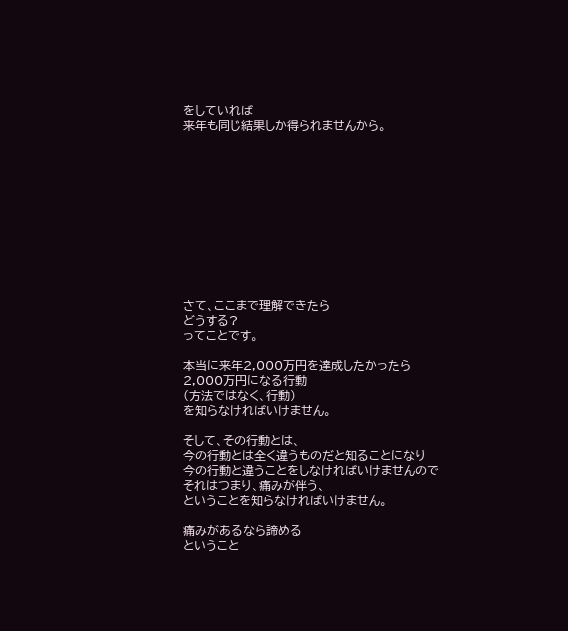をしていれば
来年も同じ結果しか得られませんから。











さて、ここまで理解できたら
どうする?
ってことです。

本当に来年2,000万円を達成したかったら
2,000万円になる行動
(方法ではなく、行動)
を知らなければいけません。

そして、その行動とは、
今の行動とは全く違うものだと知ることになり
今の行動と違うことをしなければいけませんので
それはつまり、痛みが伴う、
ということを知らなければいけません。

痛みがあるなら諦める
ということ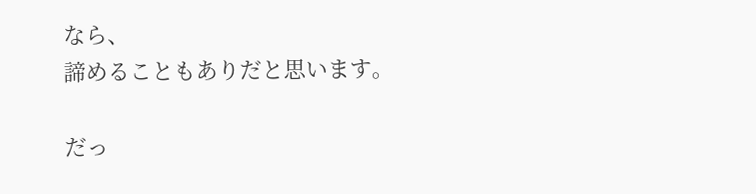なら、
諦めることもありだと思います。

だっ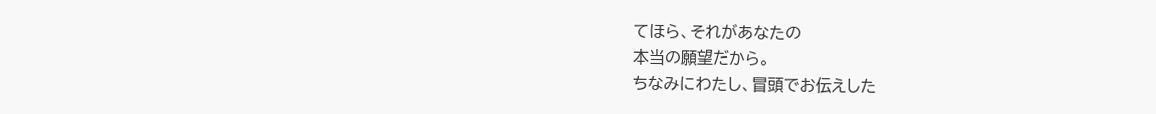てほら、それがあなたの
本当の願望だから。
ちなみにわたし、冒頭でお伝えした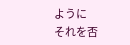ように
それを否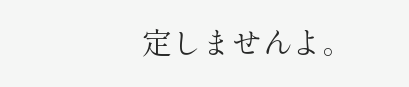定しませんよ。